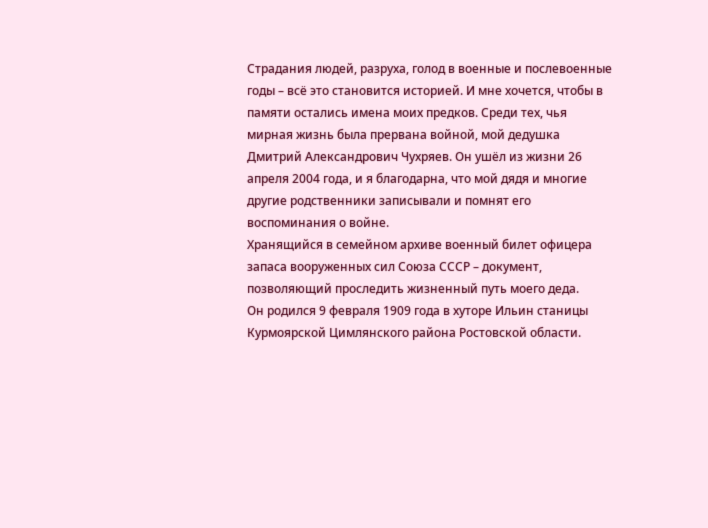Страдания людей, разруха, голод в военные и послевоенные годы – всё это становится историей. И мне хочется, чтобы в памяти остались имена моих предков. Среди тех, чья мирная жизнь была прервана войной, мой дедушка Дмитрий Александрович Чухряев. Он ушёл из жизни 26 апреля 2004 года, и я благодарна, что мой дядя и многие другие родственники записывали и помнят его воспоминания о войне.
Хранящийся в семейном архиве военный билет офицера запаса вооруженных сил Союза СССР – документ, позволяющий проследить жизненный путь моего деда.
Он родился 9 февраля 1909 года в хуторе Ильин станицы Курмоярской Цимлянского района Ростовской области.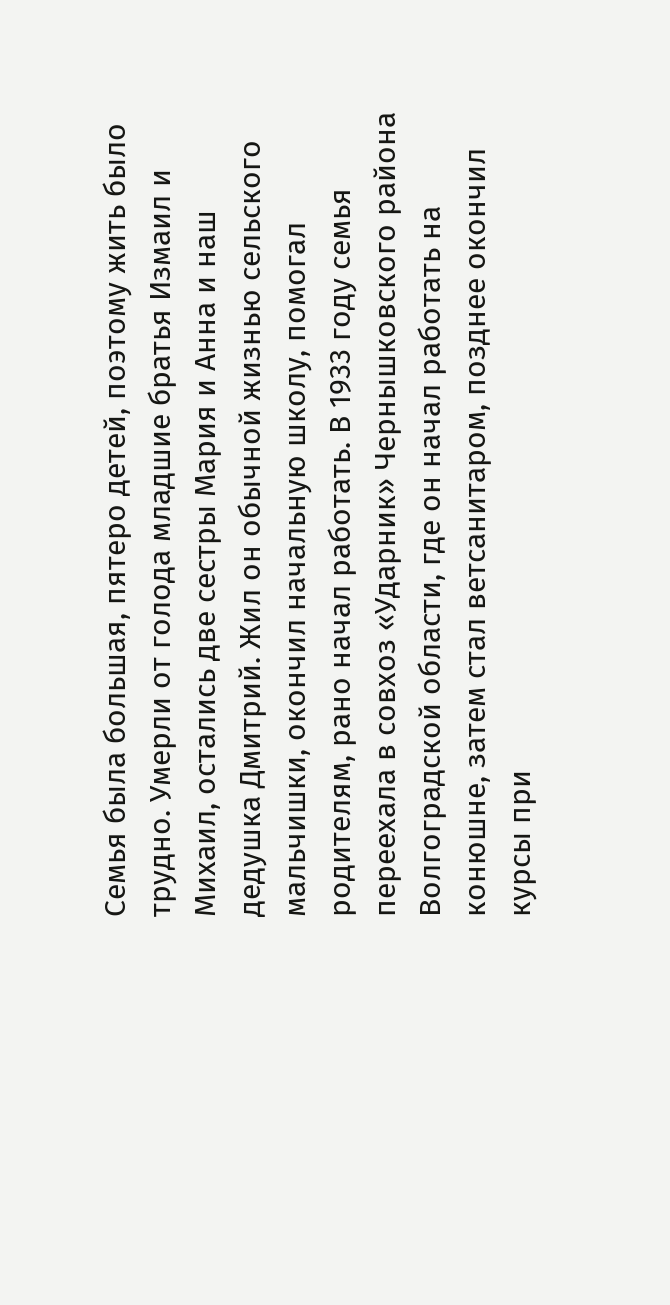Семья была большая, пятеро детей, поэтому жить было трудно. Умерли от голода младшие братья Измаил и Михаил, остались две сестры Мария и Анна и наш дедушка Дмитрий. Жил он обычной жизнью сельского мальчишки, окончил начальную школу, помогал родителям, рано начал работать. В 1933 году семья переехала в совхоз «Ударник» Чернышковского района Волгоградской области, где он начал работать на конюшне, затем стал ветсанитаром, позднее окончил курсы при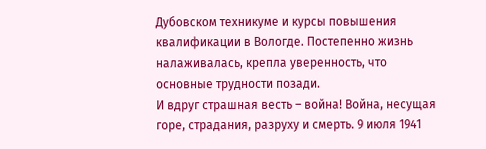Дубовском техникуме и курсы повышения квалификации в Вологде. Постепенно жизнь налаживалась, крепла уверенность, что основные трудности позади.
И вдруг страшная весть – война! Война, несущая горе, страдания, разруху и смерть. 9 июля 1941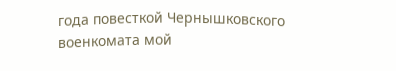года повесткой Чернышковского военкомата мой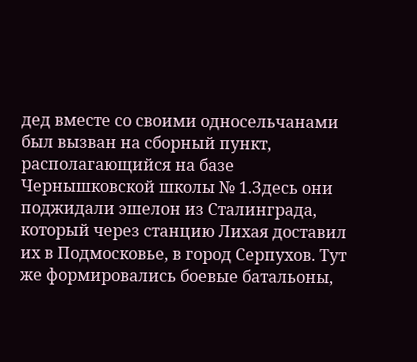дед вместе со своими односельчанами был вызван на сборный пункт, располагающийся на базе Чернышковской школы № 1.Здесь они поджидали эшелон из Сталинграда, который через станцию Лихая доставил их в Подмосковье, в город Серпухов. Тут же формировались боевые батальоны,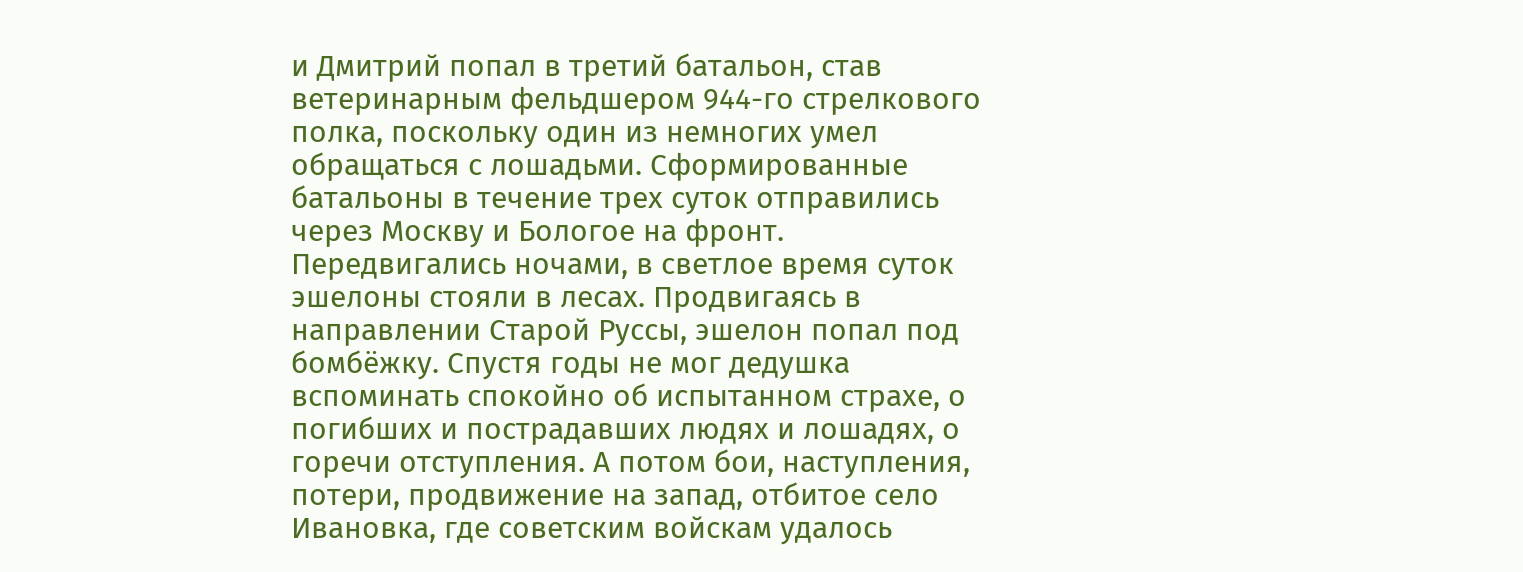и Дмитрий попал в третий батальон, став ветеринарным фельдшером 944-го стрелкового полка, поскольку один из немногих умел обращаться с лошадьми. Сформированные батальоны в течение трех суток отправились через Москву и Бологое на фронт. Передвигались ночами, в светлое время суток эшелоны стояли в лесах. Продвигаясь в направлении Старой Руссы, эшелон попал под бомбёжку. Спустя годы не мог дедушка вспоминать спокойно об испытанном страхе, о погибших и пострадавших людях и лошадях, о горечи отступления. А потом бои, наступления, потери, продвижение на запад, отбитое село Ивановка, где советским войскам удалось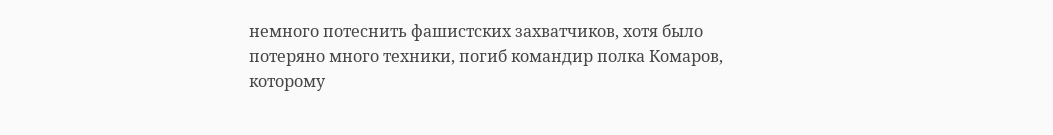немного потеснить фашистских захватчиков, хотя было потеряно много техники, погиб командир полка Комаров, которому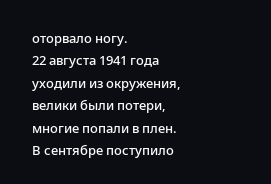оторвало ногу.
22 августа 1941 года уходили из окружения, велики были потери, многие попали в плен. В сентябре поступило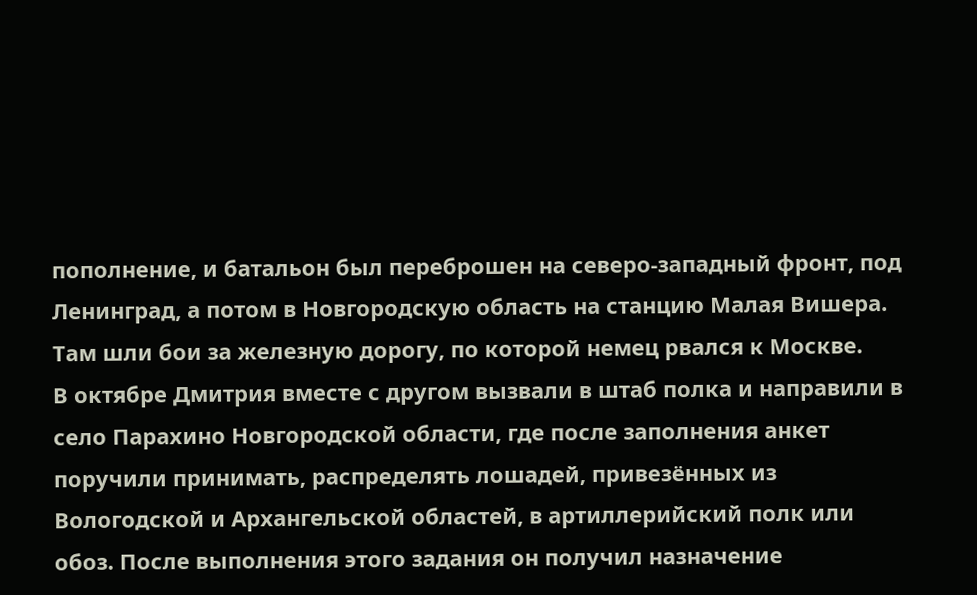пополнение, и батальон был переброшен на северо-западный фронт, под Ленинград, а потом в Новгородскую область на станцию Малая Вишера. Там шли бои за железную дорогу, по которой немец рвался к Москве.
В октябре Дмитрия вместе с другом вызвали в штаб полка и направили в село Парахино Новгородской области, где после заполнения анкет поручили принимать, распределять лошадей, привезённых из Вологодской и Архангельской областей, в артиллерийский полк или обоз. После выполнения этого задания он получил назначение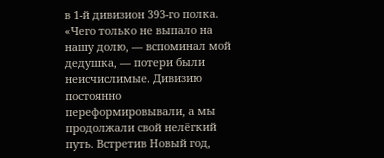в 1-й дивизион 393-го полка.
«Чего только не выпало на нашу долю, — вспоминал мой дедушка, — потери были неисчислимые. Дивизию постоянно переформировывали, а мы продолжали свой нелёгкий путь. Встретив Новый год,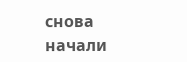снова начали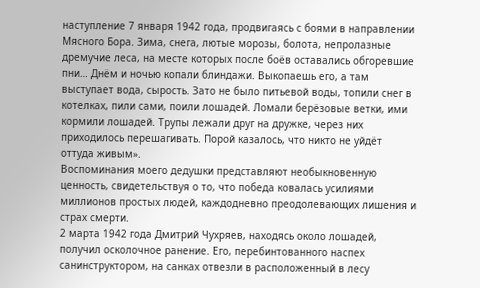наступление 7 января 1942 года, продвигаясь с боями в направлении Мясного Бора. Зима, снега, лютые морозы, болота, непролазные дремучие леса, на месте которых после боёв оставались обгоревшие пни… Днём и ночью копали блиндажи. Выкопаешь его, а там выступает вода, сырость. Зато не было питьевой воды, топили снег в котелках, пили сами, поили лошадей. Ломали берёзовые ветки, ими кормили лошадей. Трупы лежали друг на дружке, через них приходилось перешагивать. Порой казалось, что никто не уйдёт оттуда живым».
Воспоминания моего дедушки представляют необыкновенную ценность, свидетельствуя о то, что победа ковалась усилиями миллионов простых людей, каждодневно преодолевающих лишения и страх смерти.
2 марта 1942 года Дмитрий Чухряев, находясь около лошадей, получил осколочное ранение. Его, перебинтованного наспех санинструктором, на санках отвезли в расположенный в лесу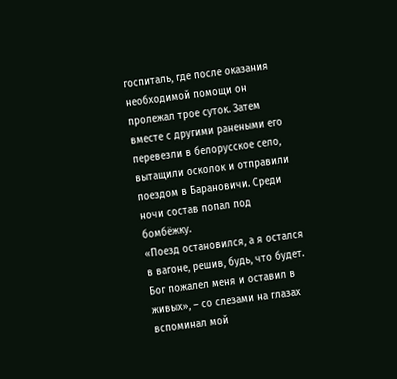госпиталь, где после оказания необходимой помощи он пролежал трое суток. Затем вместе с другими ранеными его перевезли в белорусское село, вытащили осколок и отправили поездом в Барановичи. Среди ночи состав попал под бомбёжку.
«Поезд остановился, а я остался в вагоне, решив, будь, что будет. Бог пожалел меня и оставил в живых», – со слезами на глазах вспоминал мой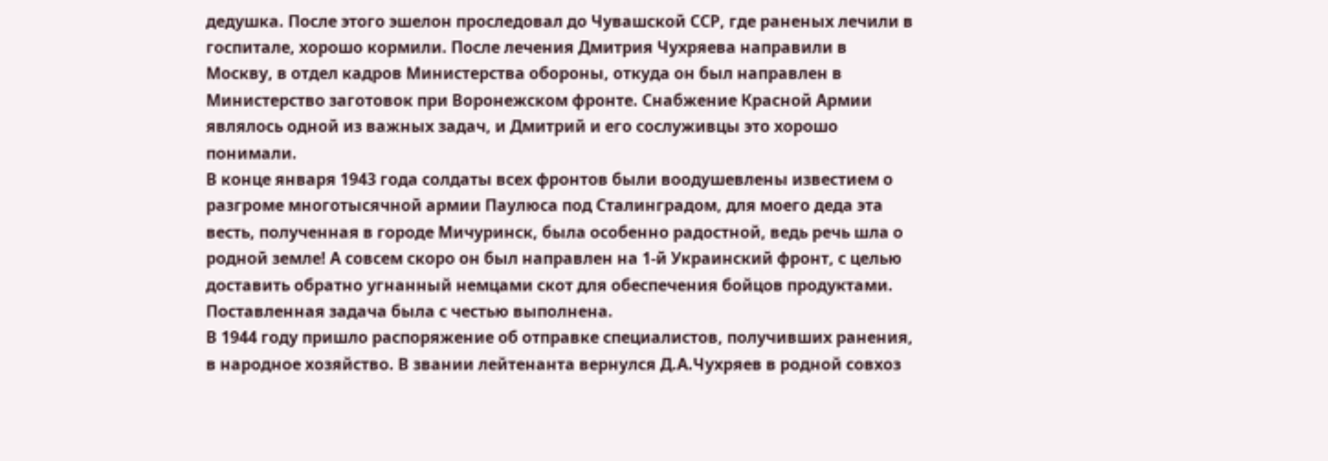дедушка. После этого эшелон проследовал до Чувашской ССР, где раненых лечили в госпитале, хорошо кормили. После лечения Дмитрия Чухряева направили в Москву, в отдел кадров Министерства обороны, откуда он был направлен в Министерство заготовок при Воронежском фронте. Снабжение Красной Армии являлось одной из важных задач, и Дмитрий и его сослуживцы это хорошо понимали.
В конце января 1943 года солдаты всех фронтов были воодушевлены известием о разгроме многотысячной армии Паулюса под Сталинградом, для моего деда эта весть, полученная в городе Мичуринск, была особенно радостной, ведь речь шла о родной земле! А совсем скоро он был направлен на 1-й Украинский фронт, с целью доставить обратно угнанный немцами скот для обеспечения бойцов продуктами. Поставленная задача была с честью выполнена.
В 1944 году пришло распоряжение об отправке специалистов, получивших ранения, в народное хозяйство. В звании лейтенанта вернулся Д.А.Чухряев в родной совхоз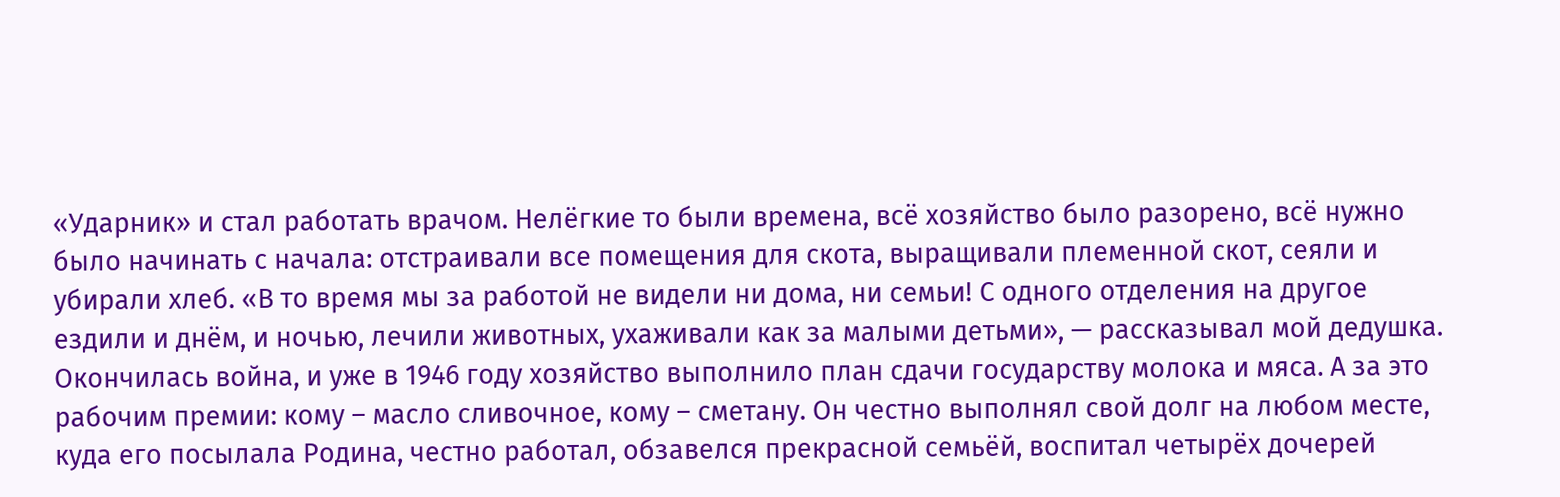«Ударник» и стал работать врачом. Нелёгкие то были времена, всё хозяйство было разорено, всё нужно было начинать с начала: отстраивали все помещения для скота, выращивали племенной скот, сеяли и убирали хлеб. «В то время мы за работой не видели ни дома, ни семьи! С одного отделения на другое ездили и днём, и ночью, лечили животных, ухаживали как за малыми детьми», — рассказывал мой дедушка.
Окончилась война, и уже в 1946 году хозяйство выполнило план сдачи государству молока и мяса. А за это рабочим премии: кому – масло сливочное, кому – сметану. Он честно выполнял свой долг на любом месте, куда его посылала Родина, честно работал, обзавелся прекрасной семьёй, воспитал четырёх дочерей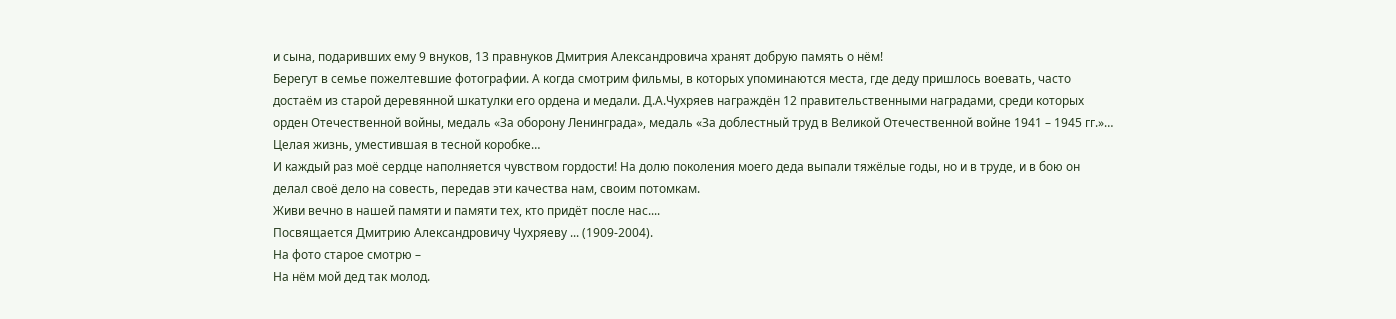и сына, подаривших ему 9 внуков, 13 правнуков Дмитрия Александровича хранят добрую память о нём!
Берегут в семье пожелтевшие фотографии. А когда смотрим фильмы, в которых упоминаются места, где деду пришлось воевать, часто достаём из старой деревянной шкатулки его ордена и медали. Д.А.Чухряев награждён 12 правительственными наградами, среди которых орден Отечественной войны, медаль «За оборону Ленинграда», медаль «За доблестный труд в Великой Отечественной войне 1941 – 1945 гг.»… Целая жизнь, уместившая в тесной коробке…
И каждый раз моё сердце наполняется чувством гордости! На долю поколения моего деда выпали тяжёлые годы, но и в труде, и в бою он делал своё дело на совесть, передав эти качества нам, своим потомкам.
Живи вечно в нашей памяти и памяти тех, кто придёт после нас....
Посвящается Дмитрию Александровичу Чухряеву ... (1909-2004).
На фото старое смотрю –
На нём мой дед так молод.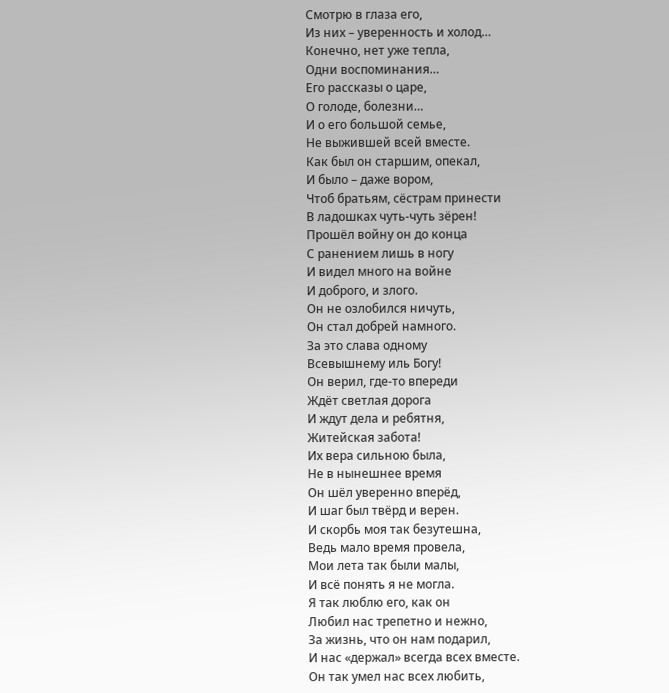Смотрю в глаза его,
Из них – уверенность и холод…
Конечно, нет уже тепла,
Одни воспоминания…
Его рассказы о царе,
О голоде, болезни…
И о его большой семье,
Не выжившей всей вместе.
Как был он старшим, опекал,
И было – даже вором,
Чтоб братьям, сёстрам принести
В ладошках чуть-чуть зёрен!
Прошёл войну он до конца
С ранением лишь в ногу
И видел много на войне
И доброго, и злого.
Он не озлобился ничуть,
Он стал добрей намного.
За это слава одному
Всевышнему иль Богу!
Он верил, где-то впереди
Ждёт светлая дорога
И ждут дела и ребятня,
Житейская забота!
Их вера сильною была,
Не в нынешнее время
Он шёл уверенно вперёд,
И шаг был твёрд и верен.
И скорбь моя так безутешна,
Ведь мало время провела,
Мои лета так были малы,
И всё понять я не могла.
Я так люблю его, как он
Любил нас трепетно и нежно,
За жизнь, что он нам подарил,
И нас «держал» всегда всех вместе.
Он так умел нас всех любить,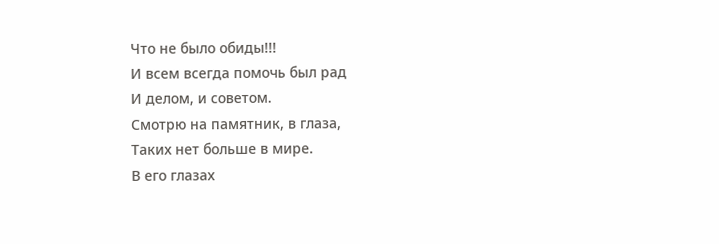Что не было обиды!!!
И всем всегда помочь был рад
И делом, и советом.
Смотрю на памятник, в глаза,
Таких нет больше в мире.
В его глазах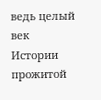ведь целый век
Истории прожитой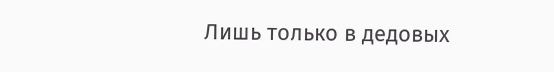Лишь только в дедовых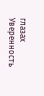глазах
Уверенность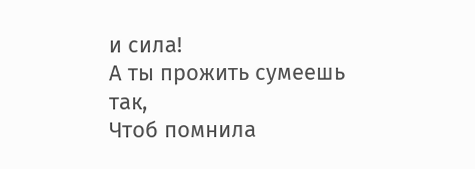и сила!
А ты прожить сумеешь так,
Чтоб помнила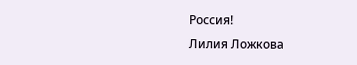Россия!
Лилия Ложкова